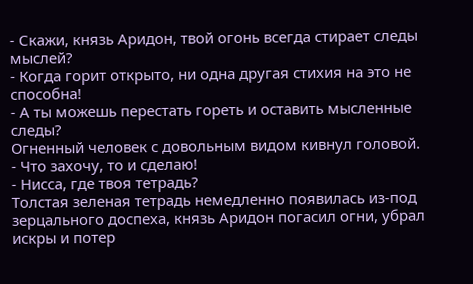- Скажи, князь Аридон, твой огонь всегда стирает следы мыслей?
- Когда горит открыто, ни одна другая стихия на это не способна!
- А ты можешь перестать гореть и оставить мысленные следы?
Огненный человек с довольным видом кивнул головой.
- Что захочу, то и сделаю!
- Нисса, где твоя тетрадь?
Толстая зеленая тетрадь немедленно появилась из-под зерцального доспеха, князь Аридон погасил огни, убрал искры и потер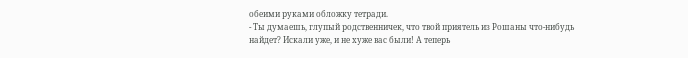обеими руками обложку тетради.
- Ты думаешь, глупый родственничек, что твой приятель из Рошаны что-нибудь найдет? Искали уже, и не хуже вас были! А теперь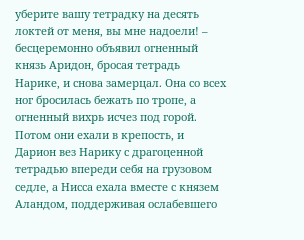уберите вашу тетрадку на десять локтей от меня, вы мне надоели! – бесцеремонно объявил огненный князь Аридон, бросая тетрадь Нарике, и снова замерцал. Она со всех ног бросилась бежать по тропе, а огненный вихрь исчез под горой.
Потом они ехали в крепость, и Дарион вез Нарику с драгоценной тетрадью впереди себя на грузовом седле, а Нисса ехала вместе с князем Аландом, поддерживая ослабевшего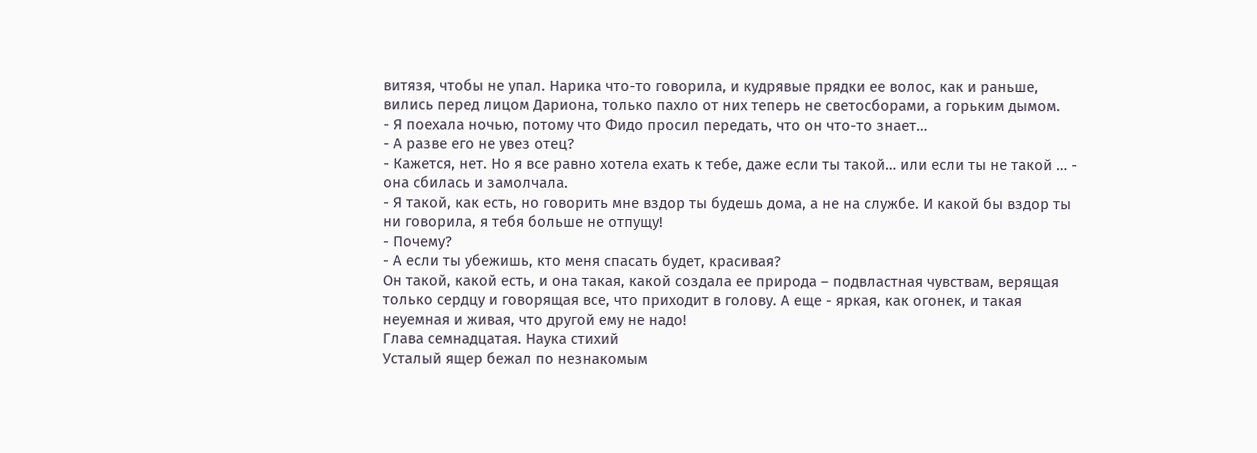витязя, чтобы не упал. Нарика что-то говорила, и кудрявые прядки ее волос, как и раньше, вились перед лицом Дариона, только пахло от них теперь не светосборами, а горьким дымом.
- Я поехала ночью, потому что Фидо просил передать, что он что-то знает…
- А разве его не увез отец?
- Кажется, нет. Но я все равно хотела ехать к тебе, даже если ты такой… или если ты не такой … - она сбилась и замолчала.
- Я такой, как есть, но говорить мне вздор ты будешь дома, а не на службе. И какой бы вздор ты ни говорила, я тебя больше не отпущу!
- Почему?
- А если ты убежишь, кто меня спасать будет, красивая?
Он такой, какой есть, и она такая, какой создала ее природа – подвластная чувствам, верящая только сердцу и говорящая все, что приходит в голову. А еще - яркая, как огонек, и такая неуемная и живая, что другой ему не надо!
Глава семнадцатая. Наука стихий
Усталый ящер бежал по незнакомым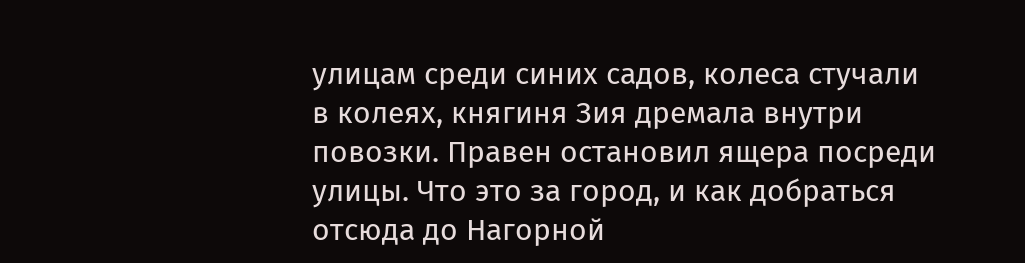улицам среди синих садов, колеса стучали в колеях, княгиня Зия дремала внутри повозки. Правен остановил ящера посреди улицы. Что это за город, и как добраться отсюда до Нагорной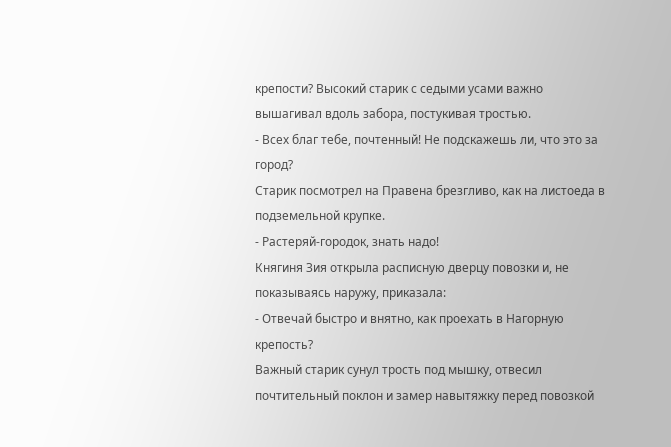крепости? Высокий старик с седыми усами важно вышагивал вдоль забора, постукивая тростью.
- Всех благ тебе, почтенный! Не подскажешь ли, что это за город?
Старик посмотрел на Правена брезгливо, как на листоеда в подземельной крупке.
- Растеряй-городок, знать надо!
Княгиня Зия открыла расписную дверцу повозки и, не показываясь наружу, приказала:
- Отвечай быстро и внятно, как проехать в Нагорную крепость?
Важный старик сунул трость под мышку, отвесил почтительный поклон и замер навытяжку перед повозкой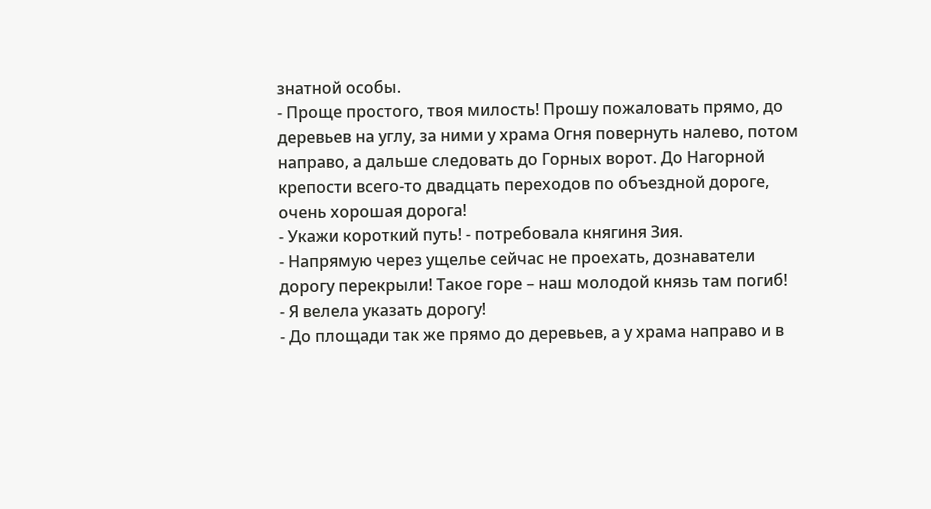знатной особы.
- Проще простого, твоя милость! Прошу пожаловать прямо, до деревьев на углу, за ними у храма Огня повернуть налево, потом направо, а дальше следовать до Горных ворот. До Нагорной крепости всего-то двадцать переходов по объездной дороге, очень хорошая дорога!
- Укажи короткий путь! - потребовала княгиня Зия.
- Напрямую через ущелье сейчас не проехать, дознаватели дорогу перекрыли! Такое горе – наш молодой князь там погиб!
- Я велела указать дорогу!
- До площади так же прямо до деревьев, а у храма направо и в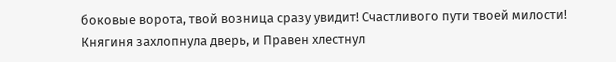боковые ворота, твой возница сразу увидит! Счастливого пути твоей милости!
Княгиня захлопнула дверь, и Правен хлестнул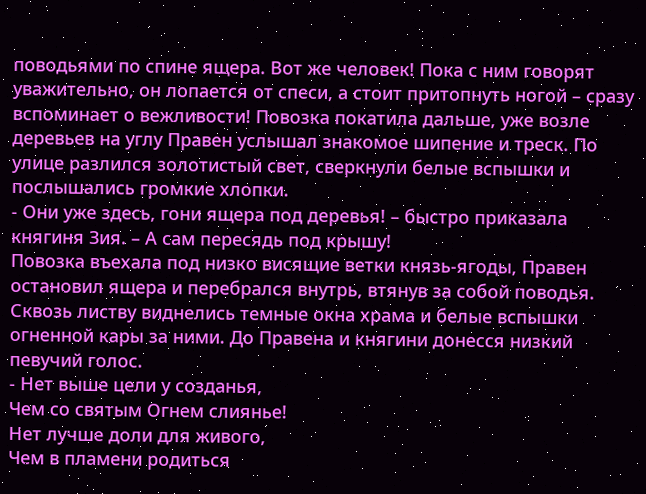поводьями по спине ящера. Вот же человек! Пока с ним говорят уважительно, он лопается от спеси, а стоит притопнуть ногой – сразу вспоминает о вежливости! Повозка покатила дальше, уже возле деревьев на углу Правен услышал знакомое шипение и треск. По улице разлился золотистый свет, сверкнули белые вспышки и послышались громкие хлопки.
- Они уже здесь, гони ящера под деревья! – быстро приказала княгиня Зия. – А сам пересядь под крышу!
Повозка въехала под низко висящие ветки князь-ягоды, Правен остановил ящера и перебрался внутрь, втянув за собой поводья. Сквозь листву виднелись темные окна храма и белые вспышки огненной кары за ними. До Правена и княгини донесся низкий певучий голос.
- Нет выше цели у созданья,
Чем со святым Огнем слиянье!
Нет лучше доли для живого,
Чем в пламени родиться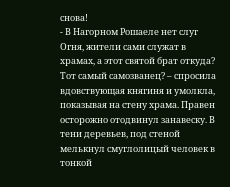снова!
- В Нагорном Рошаеле нет слуг Огня, жители сами служат в храмах, а этот святой брат откуда? Тот самый самозванец? – спросила вдовствующая княгиня и умолкла, показывая на стену храма. Правен осторожно отодвинул занавеску. В тени деревьев, под стеной мелькнул смуглолицый человек в тонкой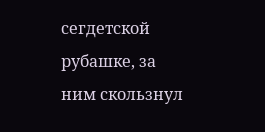сегдетской рубашке, за ним скользнул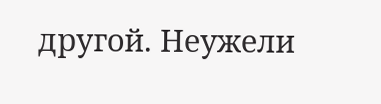другой. Неужели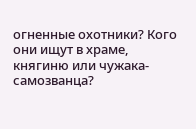огненные охотники? Кого они ищут в храме, княгиню или чужака-самозванца?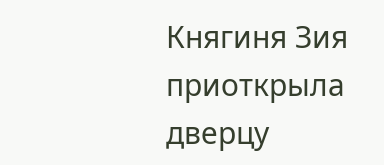Княгиня Зия приоткрыла дверцу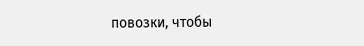повозки, чтобы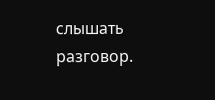слышать разговор.